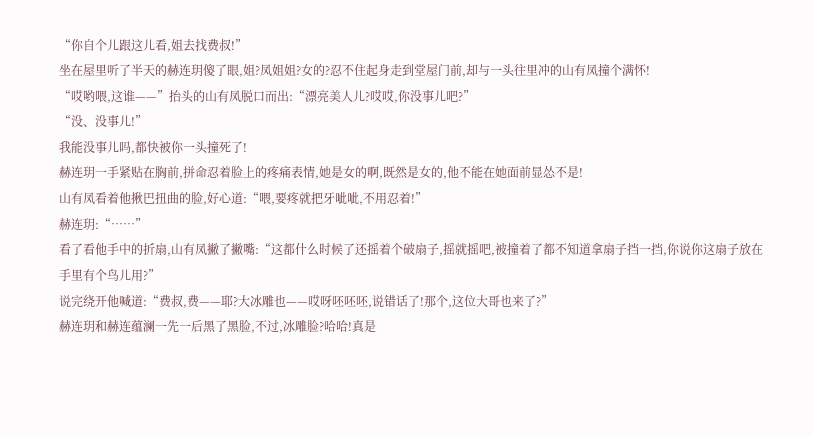“你自个儿跟这儿看,姐去找费叔!”
坐在屋里听了半天的赫连玥傻了眼,姐?凤姐姐?女的?忍不住起身走到堂屋门前,却与一头往里冲的山有凤撞个满怀!
“哎哟喂,这谁——”抬头的山有凤脱口而出:“漂亮美人儿?哎哎,你没事儿吧?”
“没、没事儿!”
我能没事儿吗,都快被你一头撞死了!
赫连玥一手紧贴在胸前,拼命忍着脸上的疼痛表情,她是女的啊,既然是女的,他不能在她面前显怂不是!
山有凤看着他揪巴扭曲的脸,好心道:“喂,要疼就把牙呲呲,不用忍着!”
赫连玥:“……”
看了看他手中的折扇,山有凤撇了撇嘴:“这都什么时候了还摇着个破扇子,摇就摇吧,被撞着了都不知道拿扇子挡一挡,你说你这扇子放在手里有个鸟儿用?”
说完绕开他喊道:“费叔,费——耶?大冰雕也——哎呀呸呸呸,说错话了!那个,这位大哥也来了?”
赫连玥和赫连蕴澜一先一后黑了黑脸,不过,冰雕脸?哈哈!真是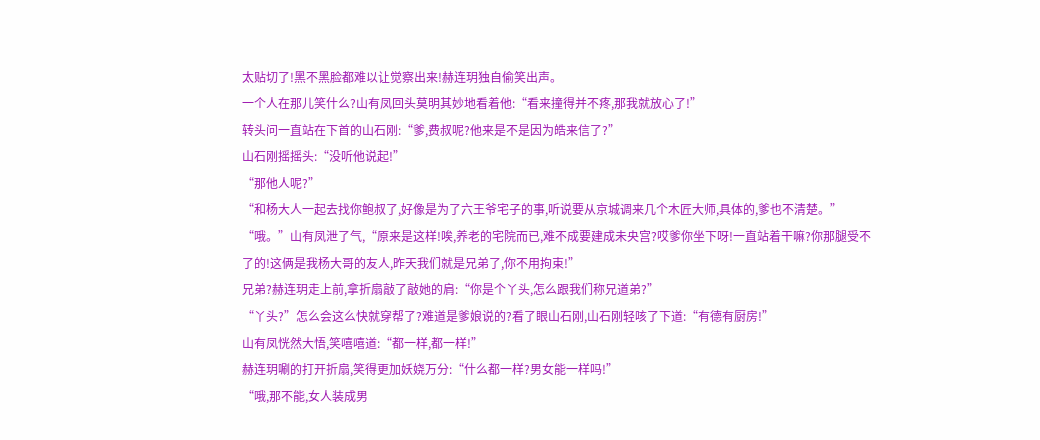太贴切了!黑不黑脸都难以让觉察出来!赫连玥独自偷笑出声。
一个人在那儿笑什么?山有凤回头莫明其妙地看着他:“看来撞得并不疼,那我就放心了!”
转头问一直站在下首的山石刚:“爹,费叔呢?他来是不是因为皓来信了?”
山石刚摇摇头:“没听他说起!”
“那他人呢?”
“和杨大人一起去找你鲍叔了,好像是为了六王爷宅子的事,听说要从京城调来几个木匠大师,具体的,爹也不清楚。”
“哦。”山有凤泄了气,“原来是这样!唉,养老的宅院而已,难不成要建成未央宫?哎爹你坐下呀!一直站着干嘛?你那腿受不了的!这俩是我杨大哥的友人,昨天我们就是兄弟了,你不用拘束!”
兄弟?赫连玥走上前,拿折扇敲了敲她的肩:“你是个丫头,怎么跟我们称兄道弟?”
“丫头?”怎么会这么快就穿帮了?难道是爹娘说的?看了眼山石刚,山石刚轻咳了下道:“有德有厨房!”
山有凤恍然大悟,笑嘻嘻道:“都一样,都一样!”
赫连玥唰的打开折扇,笑得更加妖娆万分:“什么都一样?男女能一样吗!”
“哦,那不能,女人装成男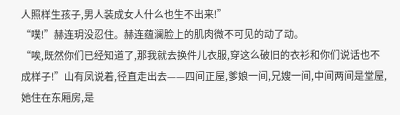人照样生孩子,男人装成女人什么也生不出来!”
“噗!”赫连玥没忍住。赫连蕴澜脸上的肌肉微不可见的动了动。
“唉,既然你们已经知道了,那我就去换件儿衣服,穿这么破旧的衣衫和你们说话也不成样子!”山有凤说着,径直走出去——四间正屋,爹娘一间,兄嫂一间,中间两间是堂屋,她住在东厢房,是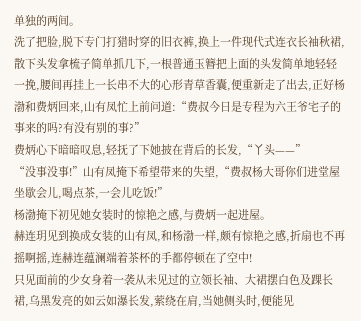单独的两间。
洗了把脸,脱下专门打猎时穿的旧衣裤,换上一件现代式连衣长袖秋裙,散下头发拿梳子简单抓几下,一根普通玉簪把上面的头发简单地轻轻一挽,腰间再挂上一长串不大的心形青草香囊,便重新走了出去,正好杨渤和费炳回来,山有凤忙上前问道:“费叔今日是专程为六王爷宅子的事来的吗?有没有别的事?”
费炳心下暗暗叹息,轻抚了下她披在背后的长发,“丫头——”
“没事没事!”山有凤掩下希望带来的失望,“费叔杨大哥你们进堂屋坐歇会儿,喝点茶,一会儿吃饭!”
杨渤掩下初见她女装时的惊艳之感,与费炳一起进屋。
赫连玥见到换成女装的山有凤,和杨渤一样,颇有惊艳之感,折扇也不再摇啊摇,连赫连蕴澜端着茶杯的手都停顿在了空中!
只见面前的少女身着一袭从未见过的立领长袖、大裙摆白色及踝长裙,乌黑发亮的如云如瀑长发,萦绕在肩,当她侧头时,便能见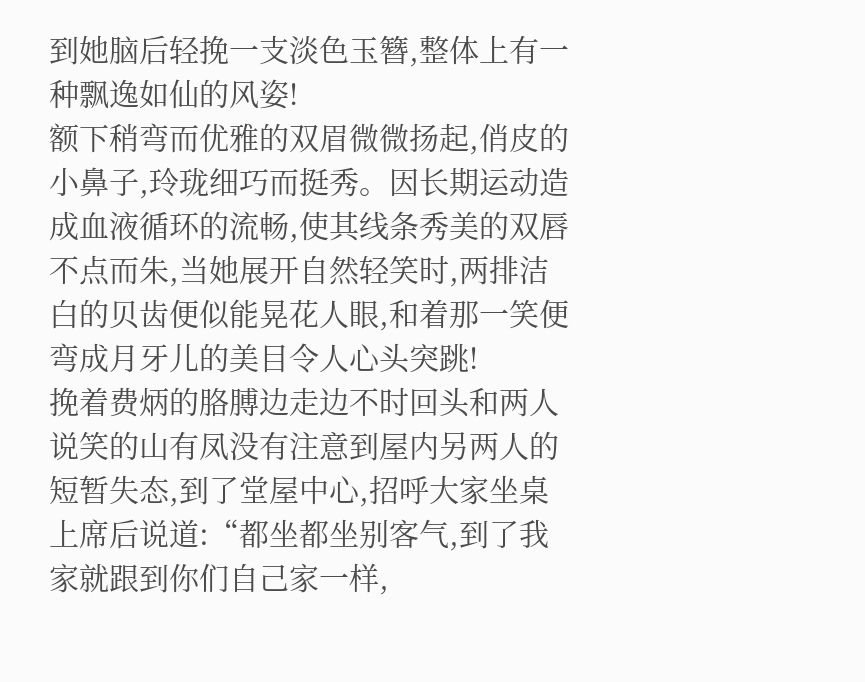到她脑后轻挽一支淡色玉簪,整体上有一种飘逸如仙的风姿!
额下稍弯而优雅的双眉微微扬起,俏皮的小鼻子,玲珑细巧而挺秀。因长期运动造成血液循环的流畅,使其线条秀美的双唇不点而朱,当她展开自然轻笑时,两排洁白的贝齿便似能晃花人眼,和着那一笑便弯成月牙儿的美目令人心头突跳!
挽着费炳的胳膊边走边不时回头和两人说笑的山有凤没有注意到屋内另两人的短暂失态,到了堂屋中心,招呼大家坐桌上席后说道:“都坐都坐别客气,到了我家就跟到你们自己家一样,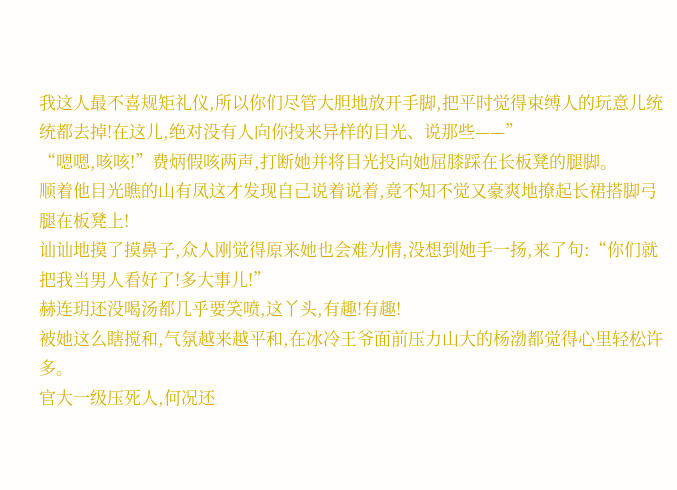我这人最不喜规矩礼仪,所以你们尽管大胆地放开手脚,把平时觉得束缚人的玩意儿统统都去掉!在这儿,绝对没有人向你投来异样的目光、说那些——”
“嗯嗯,咳咳!”费炳假咳两声,打断她并将目光投向她屈膝踩在长板凳的腿脚。
顺着他目光瞧的山有凤这才发现自己说着说着,竟不知不觉又豪爽地撩起长裙搭脚弓腿在板凳上!
讪讪地摸了摸鼻子,众人刚觉得原来她也会难为情,没想到她手一扬,来了句:“你们就把我当男人看好了!多大事儿!”
赫连玥还没喝汤都几乎要笑喷,这丫头,有趣!有趣!
被她这么瞎搅和,气氛越来越平和,在冰冷王爷面前压力山大的杨渤都觉得心里轻松许多。
官大一级压死人,何况还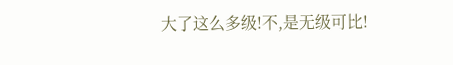大了这么多级!不,是无级可比!